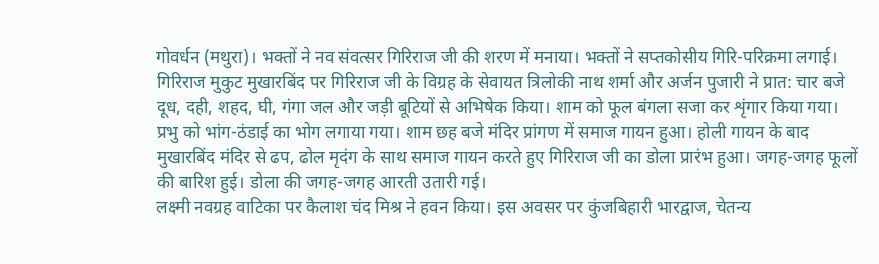गोवर्धन (मथुरा)। भक्तों ने नव संवत्सर गिरिराज जी की शरण में मनाया। भक्तों ने सप्तकोसीय गिरि-परिक्रमा लगाई। गिरिराज मुकुट मुखारबिंद पर गिरिराज जी के विग्रह के सेवायत त्रिलोकी नाथ शर्मा और अर्जन पुजारी ने प्रात: चार बजे दूध, दही, शहद, घी, गंगा जल और जड़ी बूटियों से अभिषेक किया। शाम को फूल बंगला सजा कर शृंगार किया गया।
प्रभु को भांग-ठंडाई का भोग लगाया गया। शाम छह बजे मंदिर प्रांगण में समाज गायन हुआ। होली गायन के बाद मुखारबिंद मंदिर से ढप, ढोल मृदंग के साथ समाज गायन करते हुए गिरिराज जी का डोला प्रारंभ हुआ। जगह-जगह फूलों की बारिश हुई। डोला की जगह-जगह आरती उतारी गई।
लक्ष्मी नवग्रह वाटिका पर कैलाश चंद मिश्र ने हवन किया। इस अवसर पर कुंजबिहारी भारद्वाज, चेतन्य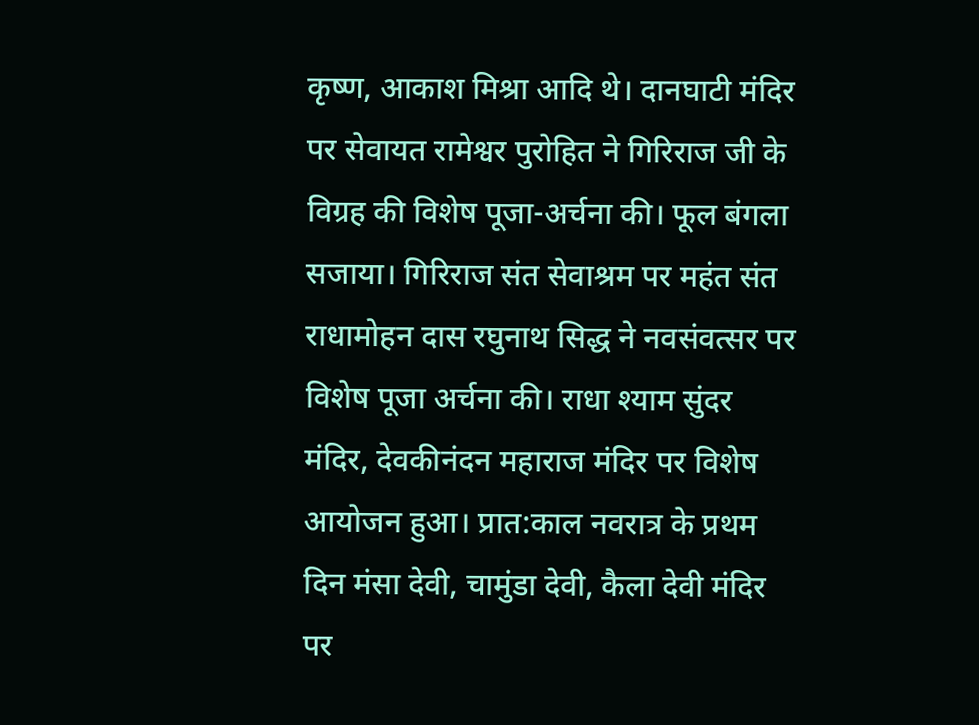कृष्ण, आकाश मिश्रा आदि थे। दानघाटी मंदिर पर सेवायत रामेश्वर पुरोहित ने गिरिराज जी के विग्रह की विशेष पूजा-अर्चना की। फूल बंगला सजाया। गिरिराज संत सेवाश्रम पर महंत संत राधामोहन दास रघुनाथ सिद्ध ने नवसंवत्सर पर विशेष पूजा अर्चना की। राधा श्याम सुंदर मंदिर, देवकीनंदन महाराज मंदिर पर विशेष आयोजन हुआ। प्रात:काल नवरात्र के प्रथम दिन मंसा देवी, चामुंडा देवी, कैला देवी मंदिर पर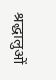श्रद्धालुओं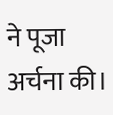ने पूजा अर्चना की।